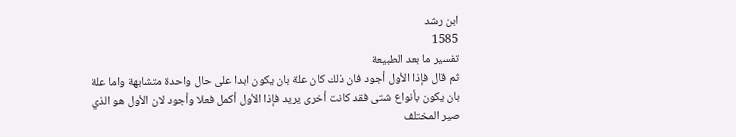ابن رشد
1585
تفسير ما بعد الطبيعة
ثم قال فإذا الأول أجود فان ذلك كان علة بان يكون ابدا على حال واحدة متشابهة واما علة بان يكون بأنواع شتى فقد كانت أخرى يريد فإذا الأول أكمل فعلا وأجود لان الأول هو الذي صير المختلف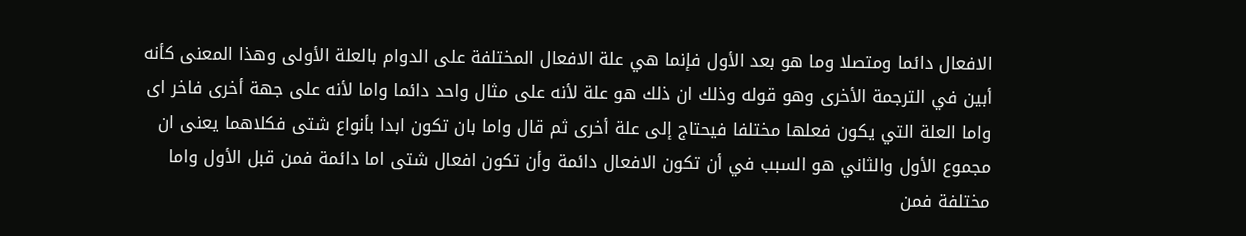الافعال دائما ومتصلا وما هو بعد الأول فإنما هي علة الافعال المختلفة على الدوام بالعلة الأولى وهذا المعنى كأنه أبين في الترجمة الأخرى وهو قوله وذلك ان ذلك هو علة لأنه على مثال واحد دائما واما لأنه على جهة أخرى فاخر اى واما العلة التي يكون فعلها مختلفا فيحتاج إلى علة أخرى ثم قال واما بان تكون ابدا بأنواع شتى فكلاهما يعنى ان مجموع الأول والثاني هو السبب في أن تكون الافعال دائمة وأن تكون افعال شتى اما دائمة فمن قبل الأول واما مختلفة فمن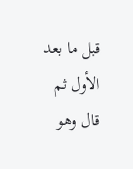قبل ما بعد الأول ثم قال وهو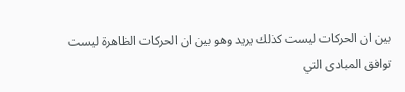بين ان الحركات ليست كذلك يريد وهو بين ان الحركات الظاهرة ليست توافق المبادى التي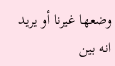وضعها غيرنا أو يريد انه بين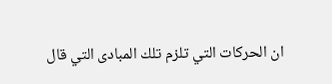ان الحركات التي تلزم تلك المبادى التي قال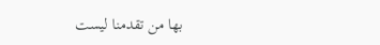بها من تقدمنا ليست